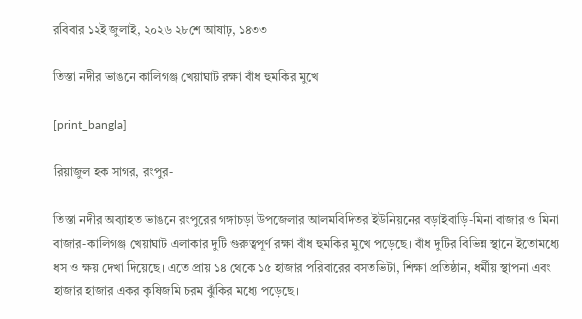রবিবার ১২ই জুলাই, ২০২৬ ২৮শে আষাঢ়, ১৪৩৩

তিস্তা নদীর ভাঙনে কালিগঞ্জ খেয়াঘাট রক্ষা বাঁধ হুমকির মুখে

[print_bangla]

রিয়াজুল হক সাগর, রংপুর-

তিস্তা নদীর অব্যাহত ভাঙনে রংপুরের গঙ্গাচড়া উপজেলার আলমবিদিতর ইউনিয়নের বড়াইবাড়ি-মিনা বাজার ও মিনা বাজার-কালিগঞ্জ খেয়াঘাট এলাকার দুটি গুরুত্বপূর্ণ রক্ষা বাঁধ হুমকির মুখে পড়েছে। বাঁধ দুটির বিভিন্ন স্থানে ইতোমধ্যে ধস ও ক্ষয় দেখা দিয়েছে। এতে প্রায় ১৪ থেকে ১৫ হাজার পরিবারের বসতভিটা, শিক্ষা প্রতিষ্ঠান, ধর্মীয় স্থাপনা এবং হাজার হাজার একর কৃষিজমি চরম ঝুঁকির মধ্যে পড়েছে।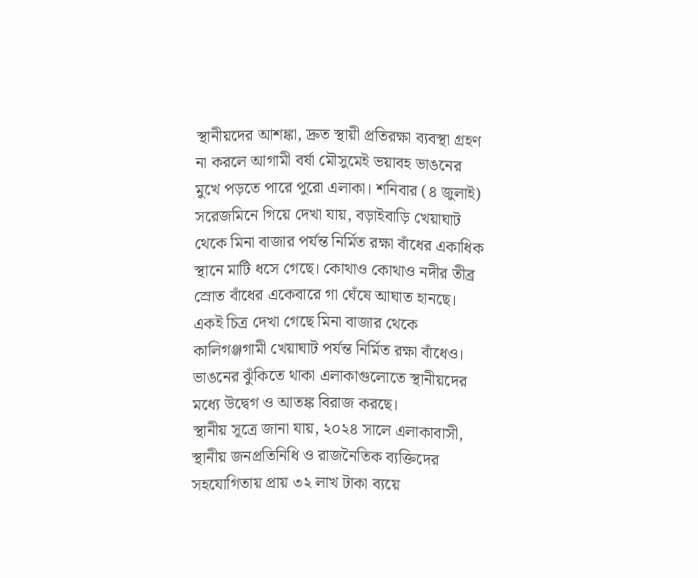স্থানীয়দের আশঙ্কা, দ্রুত স্থায়ী প্রতিরক্ষা ব্যবস্থা গ্রহণ না করলে আগামী বর্ষা মৌসুমেই ভয়াবহ ভাঙনের মুখে পড়তে পারে পুরো এলাকা। শনিবার (৪ জুলাই) সরেজমিনে গিয়ে দেখা যায়, বড়াইবাড়ি খেয়াঘাট থেকে মিনা বাজার পর্যন্ত নির্মিত রক্ষা বাঁধের একাধিক স্থানে মাটি ধসে গেছে। কোথাও কোথাও নদীর তীব্র স্রোত বাঁধের একেবারে গা ঘেঁষে আঘাত হানছে। একই চিত্র দেখা গেছে মিনা বাজার থেকে কালিগঞ্জগামী খেয়াঘাট পর্যন্ত নির্মিত রক্ষা বাঁধেও। ভাঙনের ঝুঁকিতে থাকা এলাকাগুলোতে স্থানীয়দের মধ্যে উদ্বেগ ও আতঙ্ক বিরাজ করছে।
স্থানীয় সূত্রে জানা যায়, ২০২৪ সালে এলাকাবাসী, স্থানীয় জনপ্রতিনিধি ও রাজনৈতিক ব্যক্তিদের সহযোগিতায় প্রায় ৩২ লাখ টাকা ব্যয়ে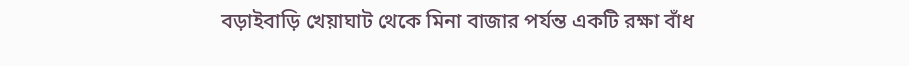বড়াইবাড়ি খেয়াঘাট থেকে মিনা বাজার পর্যন্ত একটি রক্ষা বাঁধ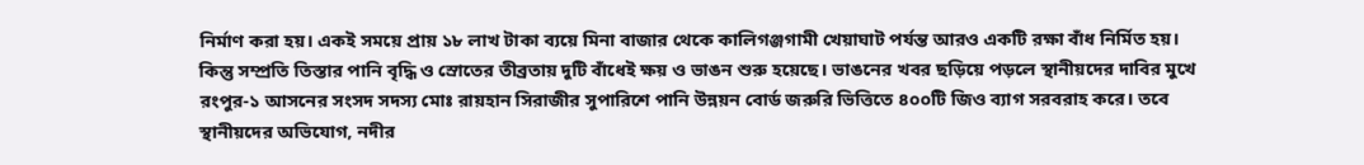নির্মাণ করা হয়। একই সময়ে প্রায় ১৮ লাখ টাকা ব্যয়ে মিনা বাজার থেকে কালিগঞ্জগামী খেয়াঘাট পর্যন্ত আরও একটি রক্ষা বাঁধ নির্মিত হয়। কিন্তু সম্প্রতি তিস্তার পানি বৃদ্ধি ও স্রোতের তীব্রতায় দুটি বাঁধেই ক্ষয় ও ভাঙন শুরু হয়েছে। ভাঙনের খবর ছড়িয়ে পড়লে স্থানীয়দের দাবির মুখে রংপুর-১ আসনের সংসদ সদস্য মোঃ রায়হান সিরাজীর সুপারিশে পানি উন্নয়ন বোর্ড জরুরি ভিত্তিতে ৪০০টি জিও ব্যাগ সরবরাহ করে। তবে স্থানীয়দের অভিযোগ, নদীর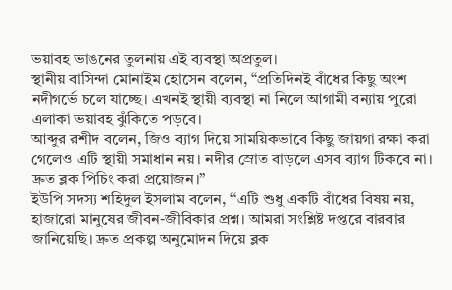ভয়াবহ ভাঙনের তুলনায় এই ব্যবস্থা অপ্রতুল।
স্থানীয় বাসিন্দা মোনাইম হোসেন বলেন, “প্রতিদিনই বাঁধের কিছু অংশ নদীগর্ভে চলে যাচ্ছে। এখনই স্থায়ী ব্যবস্থা না নিলে আগামী বন্যায় পুরো এলাকা ভয়াবহ ঝুঁকিতে পড়বে।
আব্দুর রশীদ বলেন, জিও ব্যাগ দিয়ে সাময়িকভাবে কিছু জায়গা রক্ষা করা গেলেও এটি স্থায়ী সমাধান নয়। নদীর স্রোত বাড়লে এসব ব্যাগ টিকবে না। দ্রুত ব্লক পিচিং করা প্রয়োজন।”
ইউপি সদস্য শহিদুল ইসলাম বলেন, “এটি শুধু একটি বাঁধের বিষয় নয়, হাজারো মানুষের জীবন-জীবিকার প্রশ্ন। আমরা সংশ্লিষ্ট দপ্তরে বারবার জানিয়েছি। দ্রুত প্রকল্প অনুমোদন দিয়ে ব্লক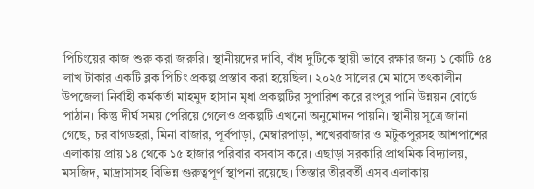পিচিংয়ের কাজ শুরু করা জরুরি। স্থানীয়দের দাবি, বাঁধ দুটিকে স্থায়ী ভাবে রক্ষার জন্য ১ কোটি ৫৪ লাখ টাকার একটি ব্লক পিচিং প্রকল্প প্রস্তাব করা হয়েছিল। ২০২৫ সালের মে মাসে তৎকালীন উপজেলা নির্বাহী কর্মকর্তা মাহমুদ হাসান মৃধা প্রকল্পটির সুপারিশ করে রংপুর পানি উন্নয়ন বোর্ডে পাঠান। কিন্তু দীর্ঘ সময় পেরিয়ে গেলেও প্রকল্পটি এখনো অনুমোদন পায়নি। স্থানীয় সূত্রে জানা গেছে, চর বাগডহরা, মিনা বাজার, পূর্বপাড়া, মেম্বারপাড়া, শখেরবাজার ও মটুকপুরসহ আশপাশের এলাকায় প্রায় ১৪ থেকে ১৫ হাজার পরিবার বসবাস করে। এছাড়া সরকারি প্রাথমিক বিদ্যালয়, মসজিদ, মাদ্রাসাসহ বিভিন্ন গুরুত্বপূর্ণ স্থাপনা রয়েছে। তিস্তার তীরবর্তী এসব এলাকায়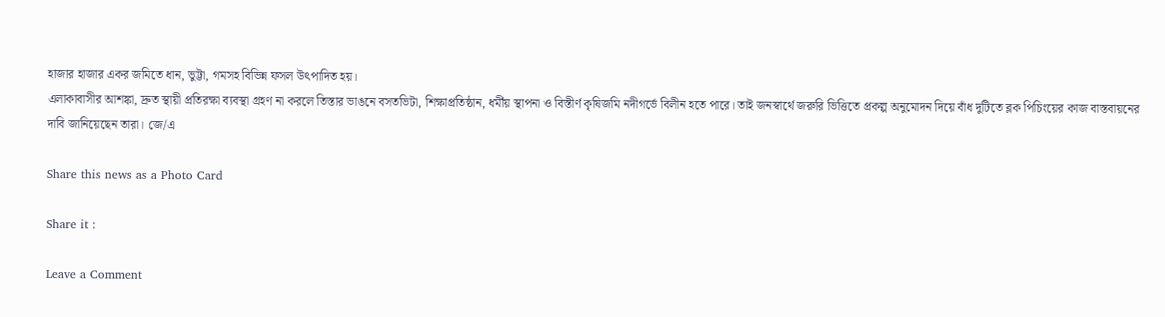হাজার হাজার একর জমিতে ধান, ভুট্টা, গমসহ বিভিন্ন ফসল উৎপাদিত হয়।
এলাকাবাসীর আশঙ্কা, দ্রুত স্থায়ী প্রতিরক্ষা ব্যবস্থা গ্রহণ না করলে তিস্তার ভাঙনে বসতভিটা, শিক্ষাপ্রতিষ্ঠান, ধর্মীয় স্থাপনা ও বিস্তীর্ণ কৃষিজমি নদীগর্ভে বিলীন হতে পারে। তাই জনস্বার্থে জরুরি ভিত্তিতে প্রকল্প অনুমোদন দিয়ে বাঁধ দুটিতে ব্লক পিচিংয়ের কাজ বাস্তবায়নের দাবি জানিয়েছেন তারা। জে/এ

Share this news as a Photo Card

Share it :

Leave a Comment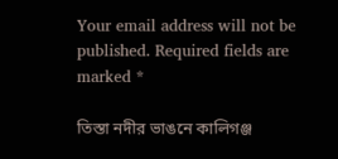Your email address will not be published. Required fields are marked *

তিস্তা নদীর ভাঙনে কালিগঞ্জ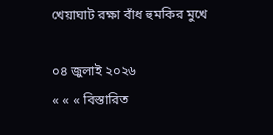খেয়াঘাট রক্ষা বাঁধ হুমকির মুখে

০৪ জুলাই ২০২৬
« « « বিস্তারিত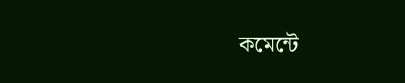কমেন্টে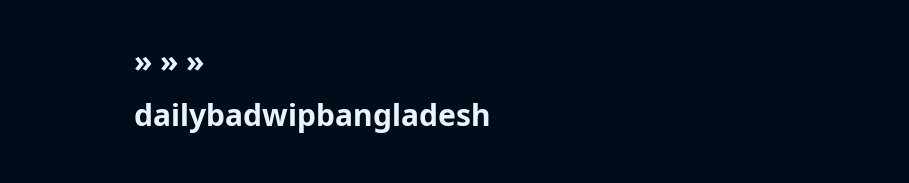» » »
dailybadwipbangladesh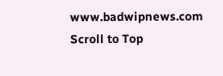www.badwipnews.com
Scroll to Top